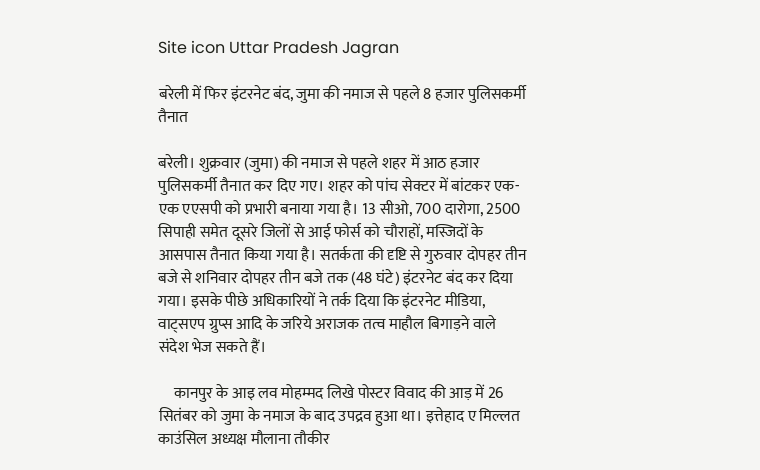Site icon Uttar Pradesh Jagran

बरेली में फिर इंटरनेट बंद, जुमा की नमाज से पहले 8 हजार पुलिसकर्मी तैनात

बरेली। शुक्रवार (जुमा) की नमाज से पहले शहर में आठ हजार पुलिसकर्मी तैनात कर दिए गए। शहर को पांच सेक्टर में बांटकर एक-एक एएसपी को प्रभारी बनाया गया है। 13 सीओ, 700 दारोगा, 2500 सिपाही समेत दूसरे जिलों से आई फोर्स को चौराहों, मस्जिदों के आसपास तैनात किया गया है। सतर्कता की दृष्टि से गुरुवार दोपहर तीन बजे से शनिवार दोपहर तीन बजे तक (48 घंटे) इंटरनेट बंद कर दिया गया। इसके पीछे अधिकारियों ने तर्क दिया कि इंटरनेट मीडिया, वाट्सएप ग्रुप्स आदि के जरिये अराजक तत्व माहौल बिगाड़ने वाले संदेश भेज सकते हैं।

     कानपुर के आइ लव मोहम्मद लिखे पोस्टर विवाद की आड़ में 26 सितंबर को जुमा के नमाज के बाद उपद्रव हुआ था। इत्तेहाद ए मिल्लत काउंसिल अध्यक्ष मौलाना तौकीर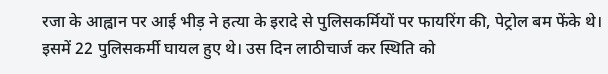रजा के आह्वान पर आई भीड़ ने हत्या के इरादे से पुलिसकर्मियों पर फायरिंग की, पेट्रोल बम फेंके थे। इसमें 22 पुलिसकर्मी घायल हुए थे। उस दिन लाठीचार्ज कर स्थिति को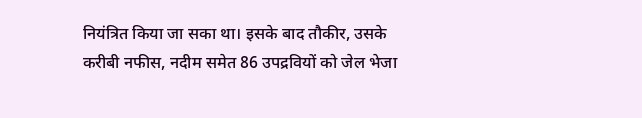नियंत्रित किया जा सका था। इसके बाद तौकीर, उसके करीबी नफीस, नदीम समेत 86 उपद्रवियों को जेल भेजा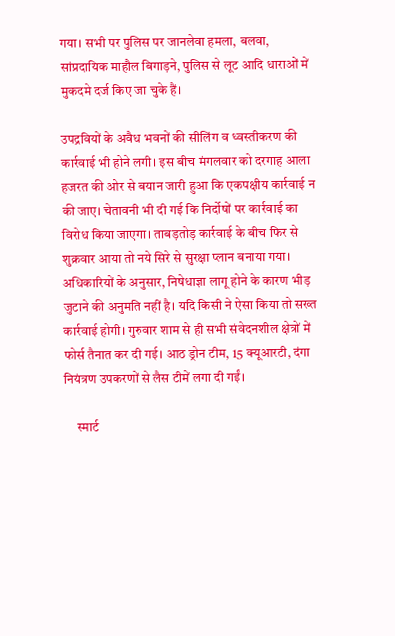गया। सभी पर पुलिस पर जानलेवा हमला, बलवा, सांप्रदायिक माहौल बिगाड़ने, पुलिस से लूट आदि धाराओं में मुकदमे दर्ज किए जा चुके हैं।

उपद्रवियों के अवैध भवनों की सीलिंग व ध्वस्तीकरण की कार्रवाई भी होने लगी। इस बीच मंगलवार को दरगाह आला हजरत की ओर से बयान जारी हुआ कि एकपक्षीय कार्रवाई न की जाए। चेतावनी भी दी गई कि निर्दोषों पर कार्रवाई का विरोध किया जाएगा। ताबड़तोड़ कार्रवाई के बीच फिर से शुक्रवार आया तो नये सिरे से सुरक्षा प्लान बनाया गया। अधिकारियों के अनुसार, निषेधाज्ञा लागू होने के कारण भीड़ जुटाने की अनुमति नहीं है। यदि किसी ने ऐसा किया तो सख्त कार्रवाई होगी। गुरुवार शाम से ही सभी संवेदनशील क्षेत्रों में फोर्स तैनात कर दी गई। आठ ड्रोन टीम, 15 क्यूआरटी, दंगा नियंत्रण उपकरणों से लैस टीमें लगा दी गईं।

     स्मार्ट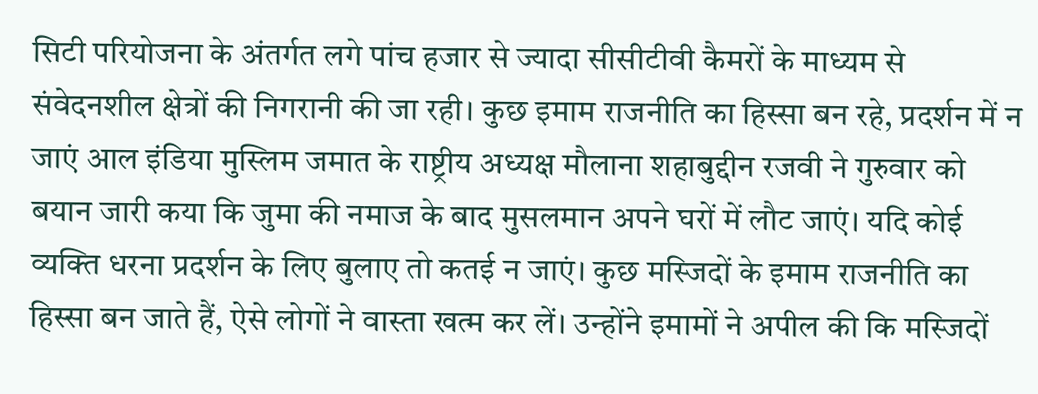सिटी परियोजना के अंतर्गत लगे पांच हजार से ज्यादा सीसीटीवी कैमरों के माध्यम से संवेदनशील क्षेत्रों की निगरानी की जा रही। कुछ इमाम राजनीति का हिस्सा बन रहे, प्रदर्शन में न जाएं आल इंडिया मुस्लिम जमात के राष्ट्रीय अध्यक्ष मौलाना शहाबुद्दीन रजवी ने गुरुवार को बयान जारी कया कि जुमा की नमाज के बाद मुसलमान अपने घरों में लौट जाएं। यदि कोई व्यक्ति धरना प्रदर्शन के लिए बुलाए तो कतई न जाएं। कुछ मस्जिदों के इमाम राजनीति का हिस्सा बन जाते हैं, ऐसे लोगों ने वास्ता खत्म कर लें। उन्होंने इमामों ने अपील की कि मस्जिदों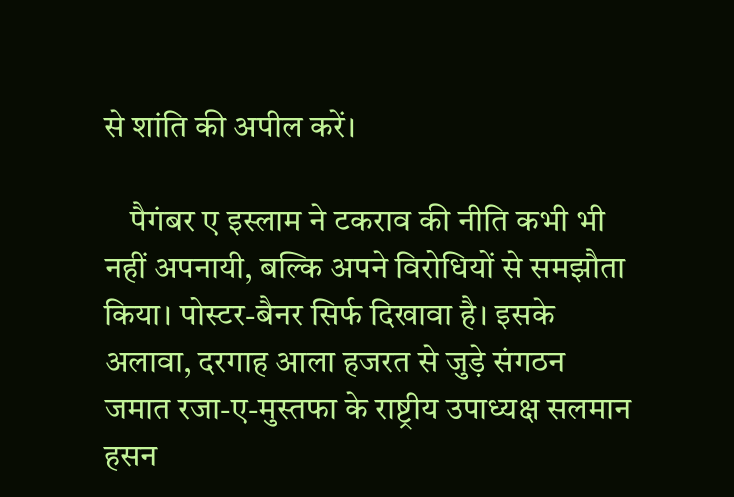से शांति की अपील करें।

    पैगंबर ए इस्लाम ने टकराव की नीति कभी भी नहीं अपनायी, बल्कि अपने विरोधियों से समझौता किया। पोस्टर-बैनर सिर्फ दिखावा है। इसके अलावा, दरगाह आला हजरत से जुड़े संगठन जमात रजा-ए-मुस्तफा के राष्ट्रीय उपाध्यक्ष सलमान हसन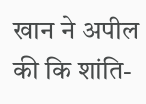खान ने अपील की कि शांति-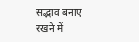सद्भाव बनाए रखने में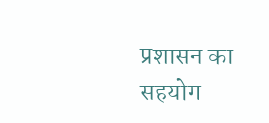प्रशासन का सहयोग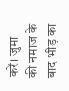करें। जुमा की नमाज के बाद भीड़ का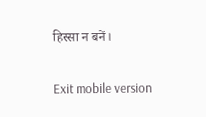हिस्सा न बनें।

Exit mobile version